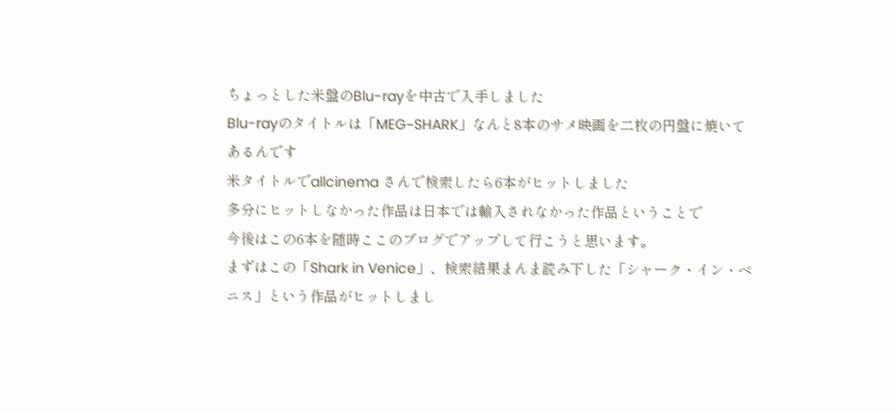ちょっとした米盤のBlu-rayを中古で入手しました
Blu-rayのタイトルは「MEG−SHARK」なんと8本のサメ映画を二枚の円盤に焼いてあるんです
米タイトルでallcinema さんで検索したら6本がヒットしました
多分にヒットしなかった作品は日本では輸入されなかった作品ということで
今後はこの6本を随時ここのブログでアップして行こうと思います。
まずはこの「Shark in Venice」、検索結果まんま読み下した「シャーク・イン・ベニス」という作品がヒットしまし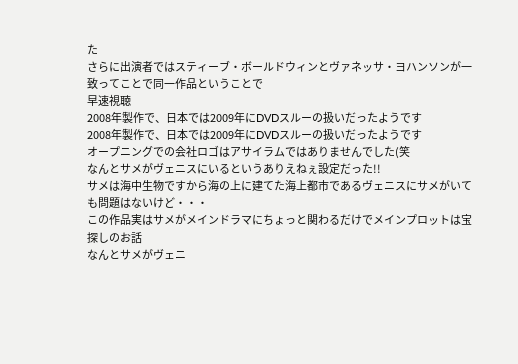た
さらに出演者ではスティーブ・ボールドウィンとヴァネッサ・ヨハンソンが一致ってことで同一作品ということで
早速視聴
2008年製作で、日本では2009年にDVDスルーの扱いだったようです
2008年製作で、日本では2009年にDVDスルーの扱いだったようです
オープニングでの会社ロゴはアサイラムではありませんでした(笑
なんとサメがヴェニスにいるというありえねぇ設定だった!!
サメは海中生物ですから海の上に建てた海上都市であるヴェニスにサメがいても問題はないけど・・・
この作品実はサメがメインドラマにちょっと関わるだけでメインプロットは宝探しのお話
なんとサメがヴェニ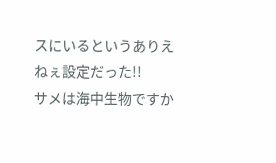スにいるというありえねぇ設定だった!!
サメは海中生物ですか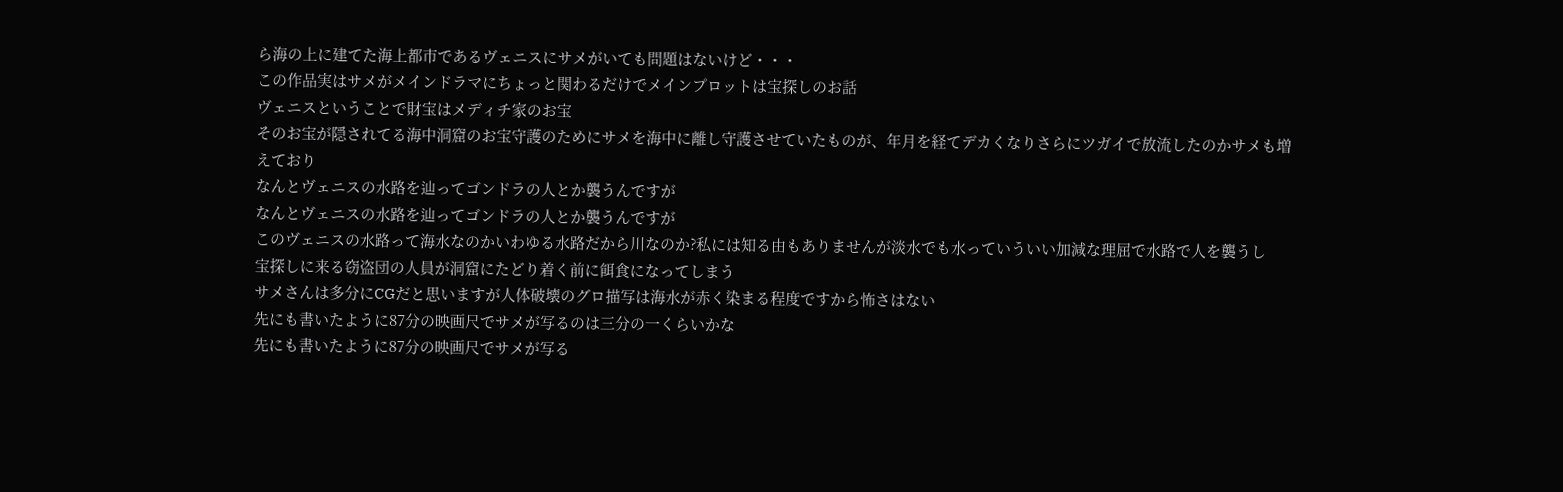ら海の上に建てた海上都市であるヴェニスにサメがいても問題はないけど・・・
この作品実はサメがメインドラマにちょっと関わるだけでメインプロットは宝探しのお話
ヴェニスということで財宝はメディチ家のお宝
そのお宝が隠されてる海中洞窟のお宝守護のためにサメを海中に離し守護させていたものが、年月を経てデカくなりさらにツガイで放流したのかサメも増えており
なんとヴェニスの水路を辿ってゴンドラの人とか襲うんですが
なんとヴェニスの水路を辿ってゴンドラの人とか襲うんですが
このヴェニスの水路って海水なのかいわゆる水路だから川なのか?私には知る由もありませんが淡水でも水っていういい加減な理屈で水路で人を襲うし
宝探しに来る窃盗団の人員が洞窟にたどり着く前に餌食になってしまう
サメさんは多分にCGだと思いますが人体破壊のグロ描写は海水が赤く染まる程度ですから怖さはない
先にも書いたように87分の映画尺でサメが写るのは三分の一くらいかな
先にも書いたように87分の映画尺でサメが写る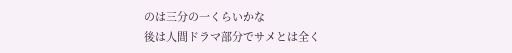のは三分の一くらいかな
後は人間ドラマ部分でサメとは全く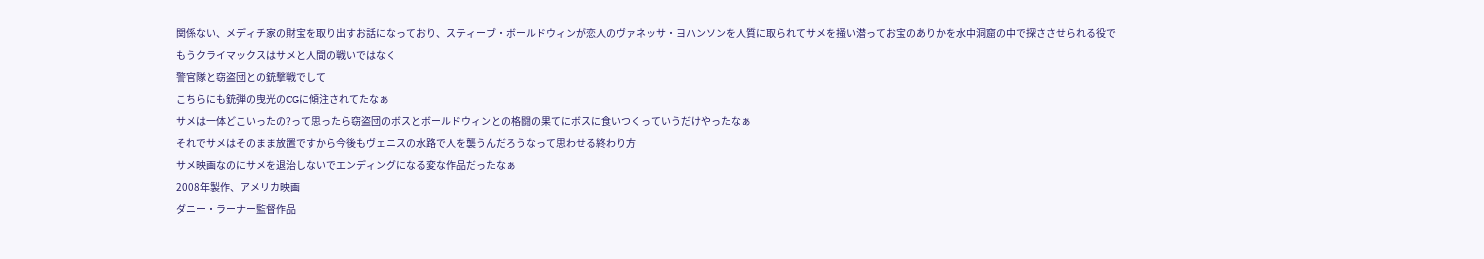関係ない、メディチ家の財宝を取り出すお話になっており、スティーブ・ボールドウィンが恋人のヴァネッサ・ヨハンソンを人質に取られてサメを掻い潜ってお宝のありかを水中洞窟の中で探ささせられる役で
もうクライマックスはサメと人間の戦いではなく
警官隊と窃盗団との銃撃戦でして
こちらにも銃弾の曳光のCGに傾注されてたなぁ
サメは一体どこいったの?って思ったら窃盗団のボスとボールドウィンとの格闘の果てにボスに食いつくっていうだけやったなぁ
それでサメはそのまま放置ですから今後もヴェニスの水路で人を襲うんだろうなって思わせる終わり方
サメ映画なのにサメを退治しないでエンディングになる変な作品だったなぁ
2008年製作、アメリカ映画
ダニー・ラーナー監督作品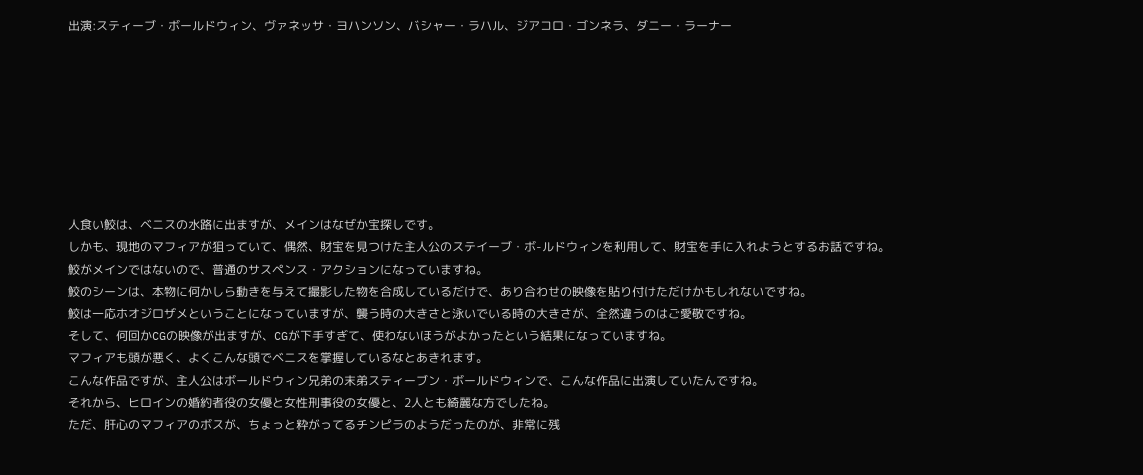出演:スティーブ・ボールドウィン、ヴァネッサ・ヨハンソン、バシャー・ラハル、ジアコロ・ゴンネラ、ダニー・ラーナー








人食い鮫は、ベニスの水路に出ますが、メインはなぜか宝探しです。
しかも、現地のマフィアが狙っていて、偶然、財宝を見つけた主人公のステイーブ・ボ-ルドウィンを利用して、財宝を手に入れようとするお話ですね。
鮫がメインではないので、普通のサスペンス・アクションになっていますね。
鮫のシーンは、本物に何かしら動きを与えて撮影した物を合成しているだけで、あり合わせの映像を貼り付けただけかもしれないですね。
鮫は一応ホオジロザメということになっていますが、襲う時の大きさと泳いでいる時の大きさが、全然違うのはご愛敬ですね。
そして、何回かCGの映像が出ますが、CGが下手すぎて、使わないほうがよかったという結果になっていますね。
マフィアも頭が悪く、よくこんな頭でベニスを掌握しているなとあきれます。
こんな作品ですが、主人公はボールドウィン兄弟の末弟スティーブン・ボールドウィンで、こんな作品に出演していたんですね。
それから、ヒロインの婚約者役の女優と女性刑事役の女優と、2人とも綺麗な方でしたね。
ただ、肝心のマフィアのボスが、ちょっと粋がってるチンピラのようだったのが、非常に残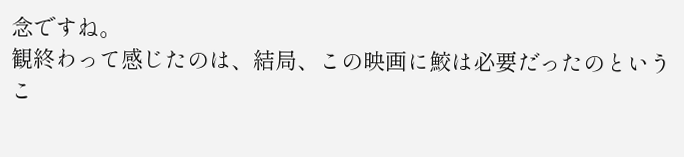念ですね。
観終わって感じたのは、結局、この映画に鮫は必要だったのというこ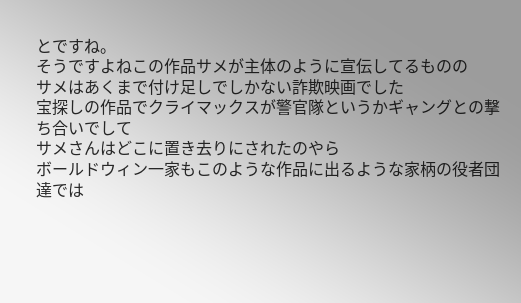とですね。
そうですよねこの作品サメが主体のように宣伝してるものの
サメはあくまで付け足しでしかない詐欺映画でした
宝探しの作品でクライマックスが警官隊というかギャングとの撃ち合いでして
サメさんはどこに置き去りにされたのやら
ボールドウィン一家もこのような作品に出るような家柄の役者団達では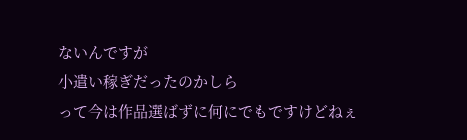ないんですが
小遣い稼ぎだったのかしら
って今は作品選ばずに何にでもですけどねぇ